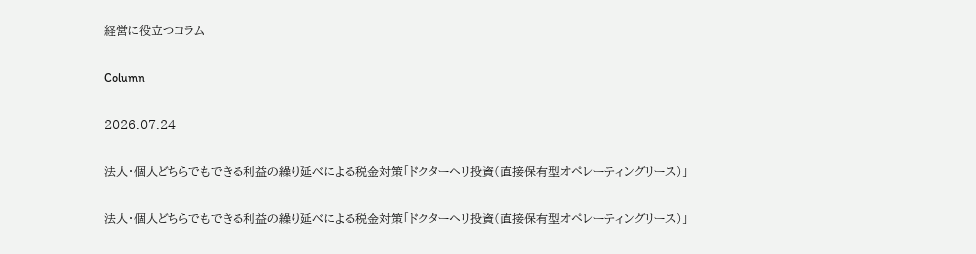経営に役立つコラム

Column

2026.07.24

法人・個人どちらでもできる利益の繰り延べによる税金対策「ドクターヘリ投資(直接保有型オペレーティングリース)」

法人・個人どちらでもできる利益の繰り延べによる税金対策「ドクターヘリ投資(直接保有型オペレーティングリース)」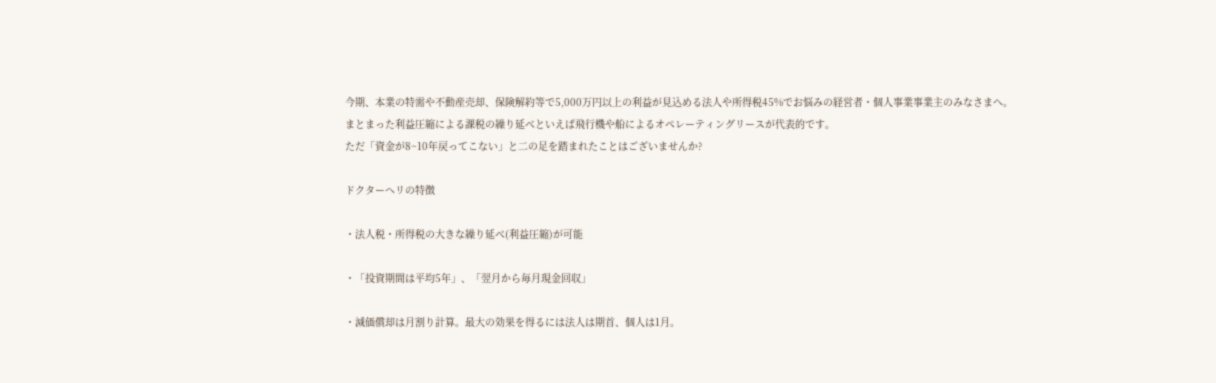今期、本業の特需や不動産売却、保険解約等で5,000万円以上の利益が見込める法人や所得税45%でお悩みの経営者・個人事業事業主のみなさまへ。
まとまった利益圧縮による課税の繰り延べといえば飛行機や船によるオペレーティングリースが代表的です。
ただ「資金が8~10年戻ってこない」と二の足を踏まれたことはございませんか?

ドクターヘリの特徴

・法人税・所得税の大きな繰り延べ(利益圧縮)が可能

・「投資期間は平均5年」、「翌月から毎月現金回収」

・減価償却は月割り計算。最大の効果を得るには法人は期首、個人は1月。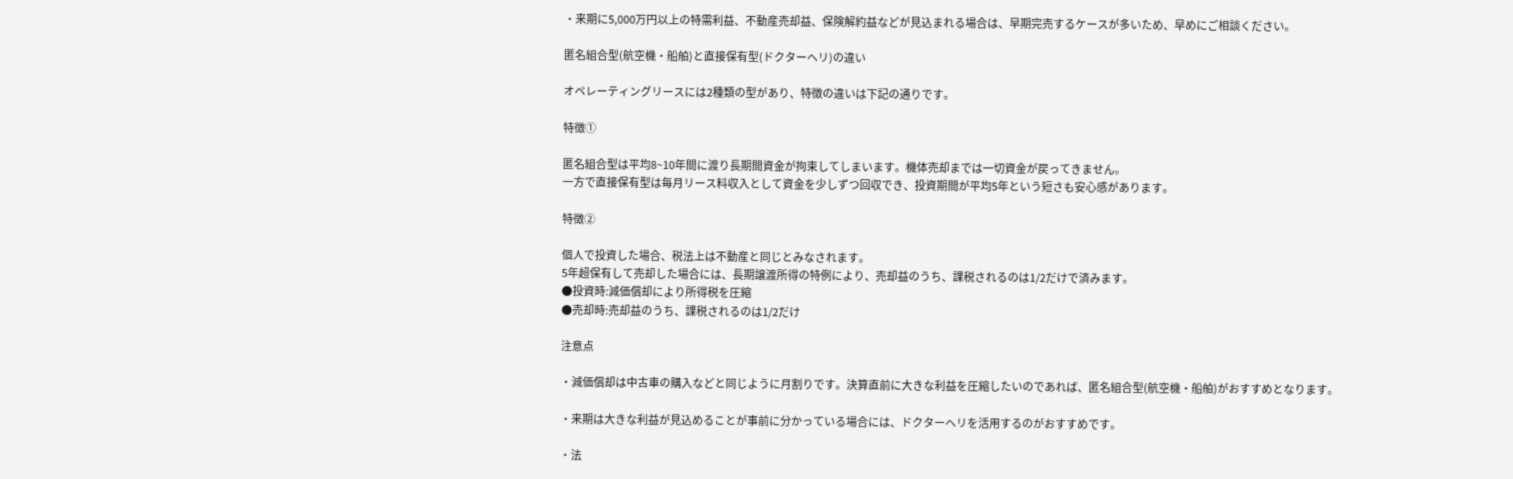・来期に5,000万円以上の特需利益、不動産売却益、保険解約益などが見込まれる場合は、早期完売するケースが多いため、早めにご相談ください。

匿名組合型(航空機・船舶)と直接保有型(ドクターヘリ)の違い

オペレーティングリースには2種類の型があり、特徴の違いは下記の通りです。

特徴①

匿名組合型は平均8~10年間に渡り長期間資金が拘束してしまいます。機体売却までは一切資金が戻ってきません。
一方で直接保有型は毎月リース料収入として資金を少しずつ回収でき、投資期間が平均5年という短さも安心感があります。

特徴②

個人で投資した場合、税法上は不動産と同じとみなされます。
5年超保有して売却した場合には、長期譲渡所得の特例により、売却益のうち、課税されるのは1/2だけで済みます。
●投資時:減価償却により所得税を圧縮
●売却時:売却益のうち、課税されるのは1/2だけ

注意点

・減価償却は中古車の購入などと同じように月割りです。決算直前に大きな利益を圧縮したいのであれば、匿名組合型(航空機・船舶)がおすすめとなります。

・来期は大きな利益が見込めることが事前に分かっている場合には、ドクターヘリを活用するのがおすすめです。

・法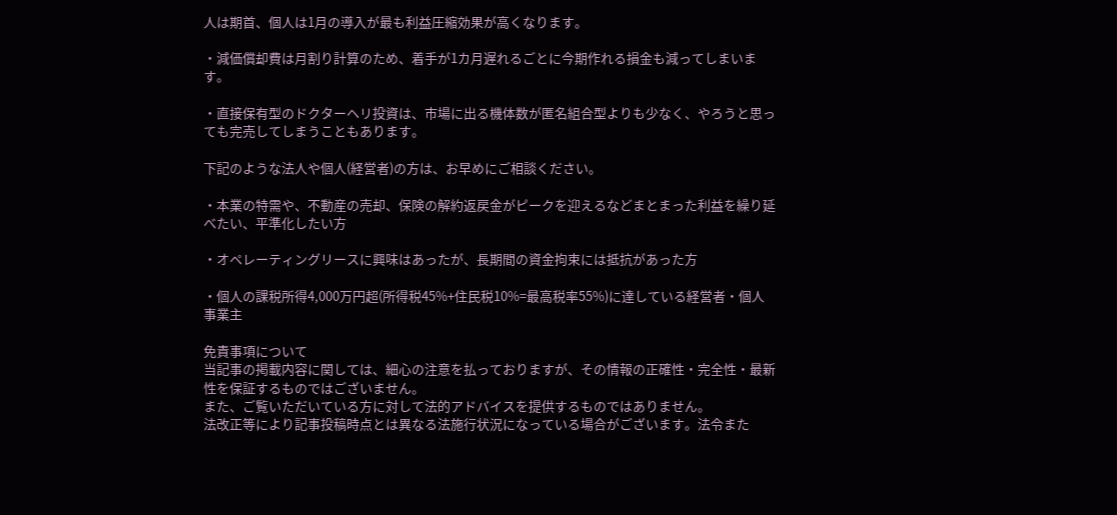人は期首、個人は1月の導入が最も利益圧縮効果が高くなります。

・減価償却費は月割り計算のため、着手が1カ月遅れるごとに今期作れる損金も減ってしまいます。

・直接保有型のドクターヘリ投資は、市場に出る機体数が匿名組合型よりも少なく、やろうと思っても完売してしまうこともあります。

下記のような法人や個人(経営者)の方は、お早めにご相談ください。

・本業の特需や、不動産の売却、保険の解約返戻金がピークを迎えるなどまとまった利益を繰り延べたい、平準化したい方

・オペレーティングリースに興味はあったが、長期間の資金拘束には抵抗があった方

・個人の課税所得4,000万円超(所得税45%+住民税10%=最高税率55%)に達している経営者・個人事業主

免責事項について
当記事の掲載内容に関しては、細心の注意を払っておりますが、その情報の正確性・完全性・最新性を保証するものではございません。
また、ご覧いただいている方に対して法的アドバイスを提供するものではありません。
法改正等により記事投稿時点とは異なる法施行状況になっている場合がございます。法令また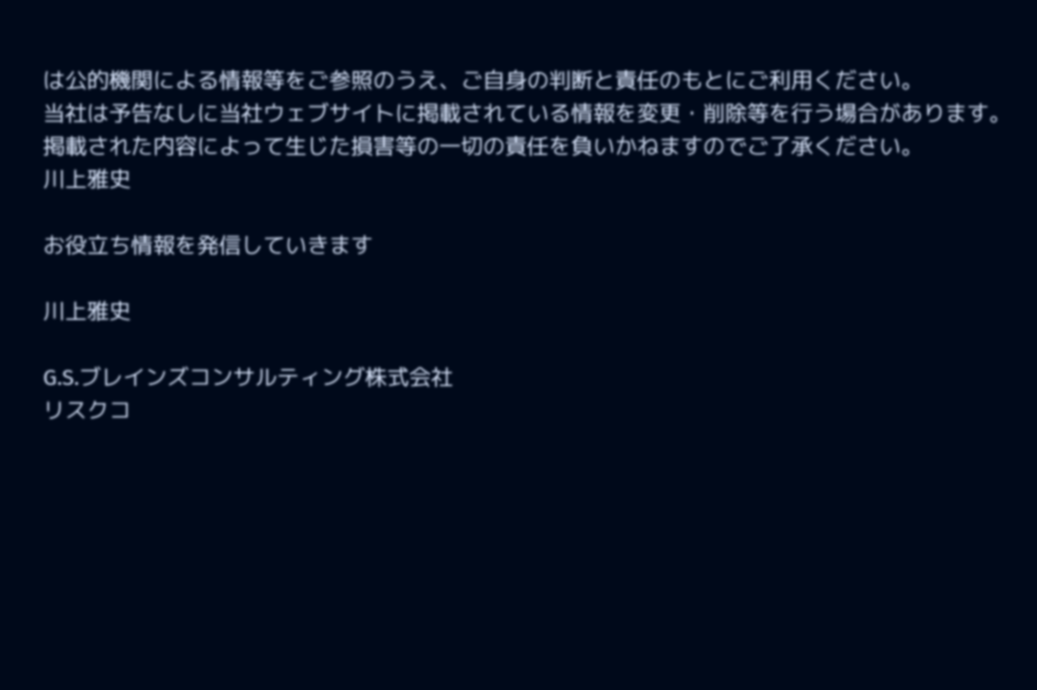は公的機関による情報等をご参照のうえ、ご自身の判断と責任のもとにご利用ください。
当社は予告なしに当社ウェブサイトに掲載されている情報を変更・削除等を行う場合があります。
掲載された内容によって生じた損害等の一切の責任を負いかねますのでご了承ください。
川上雅史

お役立ち情報を発信していきます

川上雅史

G.S.ブレインズコンサルティング株式会社
リスクコ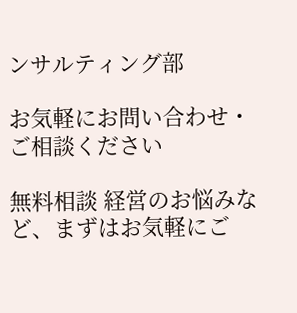ンサルティング部

お気軽にお問い合わせ・
ご相談ください

無料相談 経営のお悩みなど、まずはお気軽にご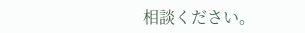相談ください。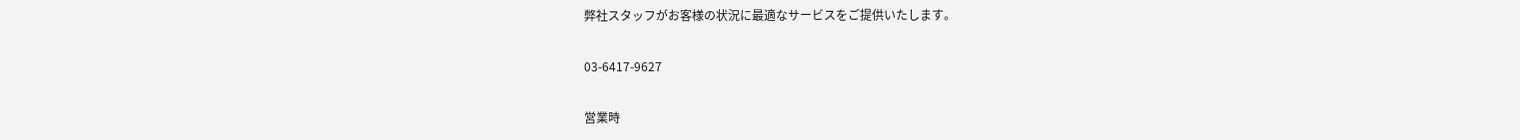弊社スタッフがお客様の状況に最適なサービスをご提供いたします。

03-6417-9627

営業時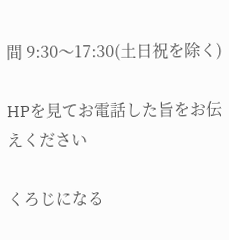間 9:30〜17:30(土日祝を除く)

HPを見てお電話した旨をお伝えください

くろじになる